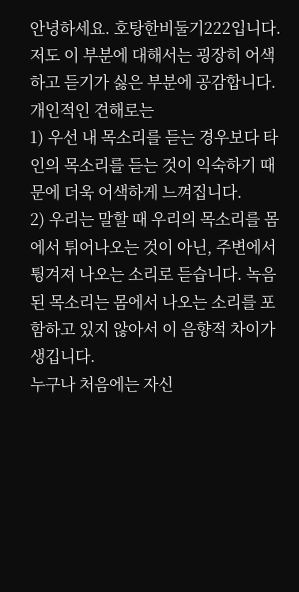안녕하세요. 호탕한비둘기222입니다.
저도 이 부분에 대해서는 굉장히 어색하고 듣기가 싫은 부분에 공감합니다.
개인적인 견해로는
1) 우선 내 목소리를 듣는 경우보다 타인의 목소리를 듣는 것이 익숙하기 때문에 더욱 어색하게 느껴집니다.
2) 우리는 말할 때 우리의 목소리를 몸에서 튀어나오는 것이 아닌, 주변에서 튕겨져 나오는 소리로 듣습니다. 녹음된 목소리는 몸에서 나오는 소리를 포함하고 있지 않아서 이 음향적 차이가 생깁니다.
누구나 처음에는 자신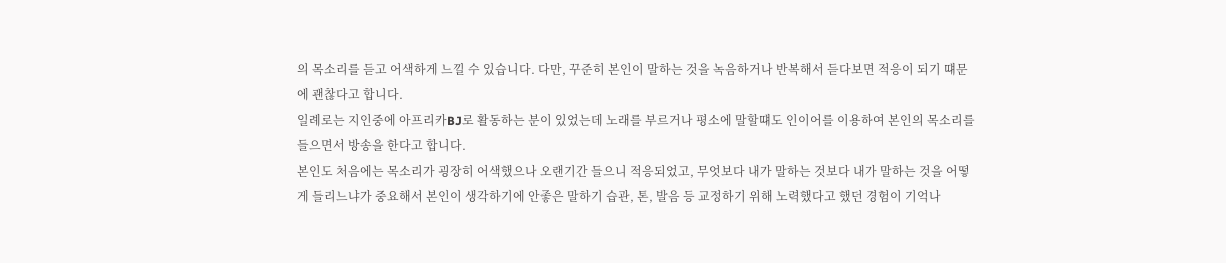의 목소리를 듣고 어색하게 느낄 수 있습니다. 다만, 꾸준히 본인이 말하는 것을 녹음하거나 반복해서 듣다보면 적응이 되기 떄문에 괜찮다고 합니다.
일례로는 지인중에 아프리카BJ로 활동하는 분이 있었는데 노래를 부르거나 평소에 말할떄도 인이어를 이용하여 본인의 목소리를 들으면서 방송을 한다고 합니다.
본인도 처음에는 목소리가 굉장히 어색했으나 오랜기간 들으니 적응되었고, 무엇보다 내가 말하는 것보다 내가 말하는 것을 어떻게 들리느냐가 중요해서 본인이 생각하기에 안좋은 말하기 습관, 톤, 발음 등 교정하기 위해 노력했다고 했던 경험이 기억나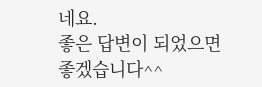네요.
좋은 답변이 되었으면 좋겠습니다^^